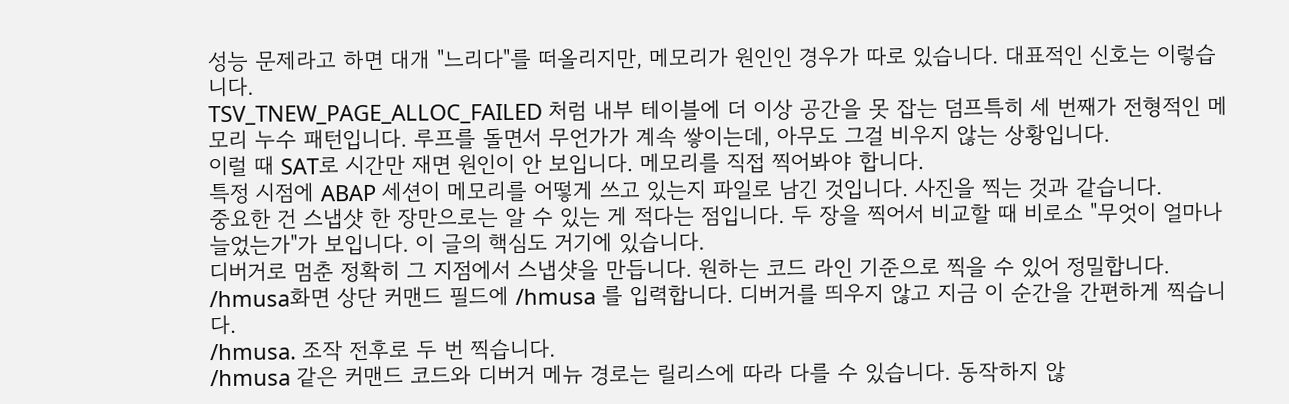성능 문제라고 하면 대개 "느리다"를 떠올리지만, 메모리가 원인인 경우가 따로 있습니다. 대표적인 신호는 이렇습니다.
TSV_TNEW_PAGE_ALLOC_FAILED 처럼 내부 테이블에 더 이상 공간을 못 잡는 덤프특히 세 번째가 전형적인 메모리 누수 패턴입니다. 루프를 돌면서 무언가가 계속 쌓이는데, 아무도 그걸 비우지 않는 상황입니다.
이럴 때 SAT로 시간만 재면 원인이 안 보입니다. 메모리를 직접 찍어봐야 합니다.
특정 시점에 ABAP 세션이 메모리를 어떻게 쓰고 있는지 파일로 남긴 것입니다. 사진을 찍는 것과 같습니다.
중요한 건 스냅샷 한 장만으로는 알 수 있는 게 적다는 점입니다. 두 장을 찍어서 비교할 때 비로소 "무엇이 얼마나 늘었는가"가 보입니다. 이 글의 핵심도 거기에 있습니다.
디버거로 멈춘 정확히 그 지점에서 스냅샷을 만듭니다. 원하는 코드 라인 기준으로 찍을 수 있어 정밀합니다.
/hmusa화면 상단 커맨드 필드에 /hmusa 를 입력합니다. 디버거를 띄우지 않고 지금 이 순간을 간편하게 찍습니다.
/hmusa. 조작 전후로 두 번 찍습니다.
/hmusa 같은 커맨드 코드와 디버거 메뉴 경로는 릴리스에 따라 다를 수 있습니다. 동작하지 않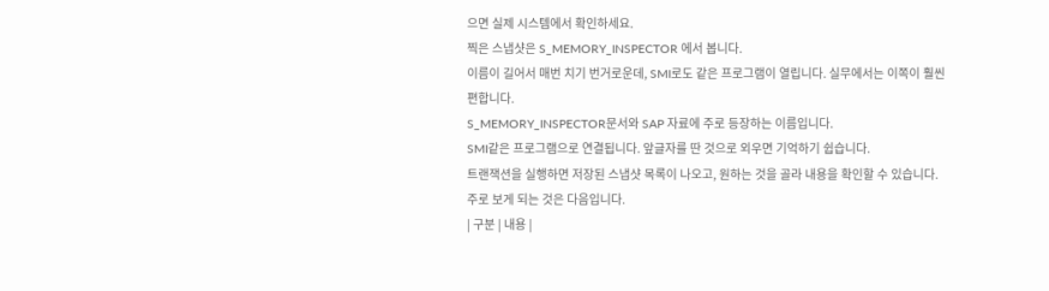으면 실제 시스템에서 확인하세요.
찍은 스냅샷은 S_MEMORY_INSPECTOR 에서 봅니다.
이름이 길어서 매번 치기 번거로운데, SMI로도 같은 프로그램이 열립니다. 실무에서는 이쪽이 훨씬 편합니다.
S_MEMORY_INSPECTOR문서와 SAP 자료에 주로 등장하는 이름입니다.
SMI같은 프로그램으로 연결됩니다. 앞글자를 딴 것으로 외우면 기억하기 쉽습니다.
트랜잭션을 실행하면 저장된 스냅샷 목록이 나오고, 원하는 것을 골라 내용을 확인할 수 있습니다.
주로 보게 되는 것은 다음입니다.
| 구분 | 내용 |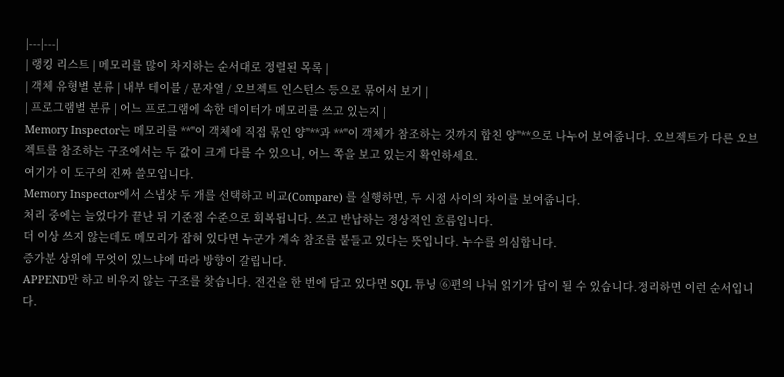|---|---|
| 랭킹 리스트 | 메모리를 많이 차지하는 순서대로 정렬된 목록 |
| 객체 유형별 분류 | 내부 테이블 / 문자열 / 오브젝트 인스턴스 등으로 묶어서 보기 |
| 프로그램별 분류 | 어느 프로그램에 속한 데이터가 메모리를 쓰고 있는지 |
Memory Inspector는 메모리를 **"이 객체에 직접 묶인 양"**과 **"이 객체가 참조하는 것까지 합친 양"**으로 나누어 보여줍니다. 오브젝트가 다른 오브젝트를 참조하는 구조에서는 두 값이 크게 다를 수 있으니, 어느 쪽을 보고 있는지 확인하세요.
여기가 이 도구의 진짜 쓸모입니다.
Memory Inspector에서 스냅샷 두 개를 선택하고 비교(Compare) 를 실행하면, 두 시점 사이의 차이를 보여줍니다.
처리 중에는 늘었다가 끝난 뒤 기준점 수준으로 회복됩니다. 쓰고 반납하는 정상적인 흐름입니다.
더 이상 쓰지 않는데도 메모리가 잡혀 있다면 누군가 계속 참조를 붙들고 있다는 뜻입니다. 누수를 의심합니다.
증가분 상위에 무엇이 있느냐에 따라 방향이 갈립니다.
APPEND만 하고 비우지 않는 구조를 찾습니다. 전건을 한 번에 담고 있다면 SQL 튜닝 ⑥편의 나눠 읽기가 답이 될 수 있습니다.정리하면 이런 순서입니다.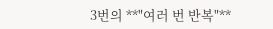3번의 **"여러 번 반복"**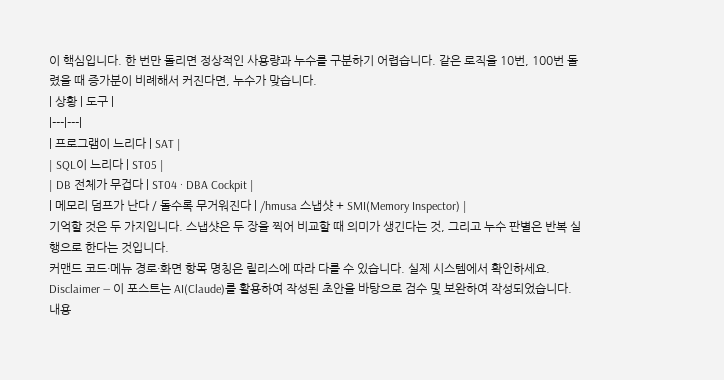이 핵심입니다. 한 번만 돌리면 정상적인 사용량과 누수를 구분하기 어렵습니다. 같은 로직을 10번, 100번 돌렸을 때 증가분이 비례해서 커진다면, 누수가 맞습니다.
| 상황 | 도구 |
|---|---|
| 프로그램이 느리다 | SAT |
| SQL이 느리다 | ST05 |
| DB 전체가 무겁다 | ST04 · DBA Cockpit |
| 메모리 덤프가 난다 / 돌수록 무거워진다 | /hmusa 스냅샷 + SMI(Memory Inspector) |
기억할 것은 두 가지입니다. 스냅샷은 두 장을 찍어 비교할 때 의미가 생긴다는 것, 그리고 누수 판별은 반복 실행으로 한다는 것입니다.
커맨드 코드·메뉴 경로·화면 항목 명칭은 릴리스에 따라 다를 수 있습니다. 실제 시스템에서 확인하세요.
Disclaimer — 이 포스트는 AI(Claude)를 활용하여 작성된 초안을 바탕으로 검수 및 보완하여 작성되었습니다. 내용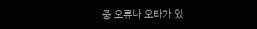중 오류나 오타가 있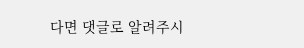다면 댓글로 알려주시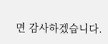면 감사하겠습니다.